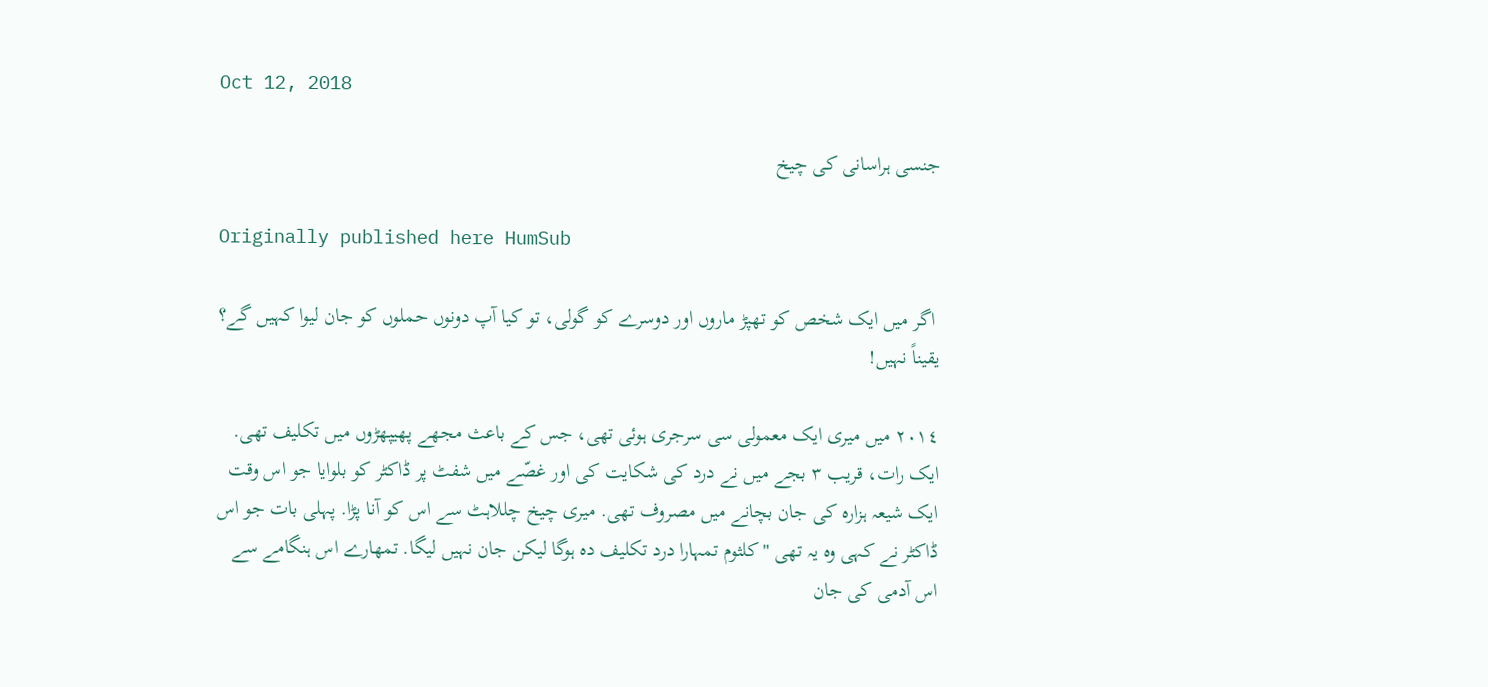Oct 12, 2018

جنسی ہراسانی کی چیخ

Originally published here HumSub

 اگر میں ایک شخص کو تھپڑ ماروں اور دوسرے کو گولی، تو کیا آپ دونوں حملوں کو جان لیوا کہیں گے؟
یقیناً نہیں!

٢٠١٤ میں میری ایک معمولی سی سرجری ہوئی تھی، جس کے باعث مجھے پھیپھڑوں میں تکلیف تھی. ایک رات، قریب ٣ بجے میں نے درد کی شکایت کی اور غصّے میں شفٹ پر ڈاکٹر کو بلوایا جو اس وقت ایک شیعہ ہزارہ کی جان بچانے میں مصروف تھی. میری چیخ چللاہٹ سے اس کو آنا پڑا. پہلی بات جو اس ڈاکٹر نے کہی وہ یہ تھی "کلثوم تمہارا درد تکلیف دہ ہوگا لیکن جان نہیں لیگا. تمھارے اس ہنگامے سے اس آدمی کی جان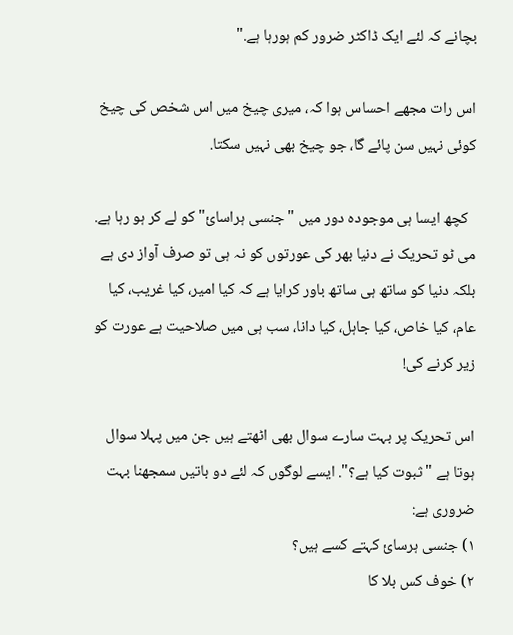بچانے کہ لئے ایک ڈاکٹر ضرور کم ہورہا ہے."

اس رات مجھے احساس ہوا کہ، میری چیخ میں اس شخص کی چیخ کوئی نہیں سن پائے گا، جو چیخ بھی نہیں سکتا.

  کچھ ایسا ہی موجودہ دور میں "جنسی ہراسائ" کو لے کر ہو رہا ہے.
می ٹو تحریک نے دنیا بھر کی عورتوں کو نہ ہی تو صرف آواز دی ہے بلکہ دنیا کو ساتھ ہی ساتھ باور کرایا ہے کہ کیا امیر، کیا غریب، کیا عام، کیا خاص، کیا جاہل، کیا دانا، سب ہی میں صلاحیت ہے عورت کو زیر کرنے کی!

اس تحریک پر بہت سارے سوال بھی اٹھتے ہیں جن میں پہلا سوال ہوتا ہے "ثبوت کیا ہے؟". ایسے لوگوں کہ لئے دو باتیں سمجھنا بہت ضروری ہے:
١) جنسی ہرسائ کہتے کسے ہیں؟
٢) خوف کس بلا کا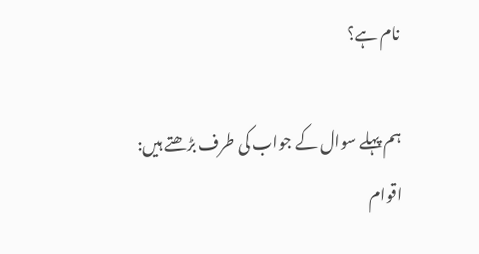نام ہے؟

ہم پہلے سوال کے جواب کی طرف بڑھتے ہیں:
اقوام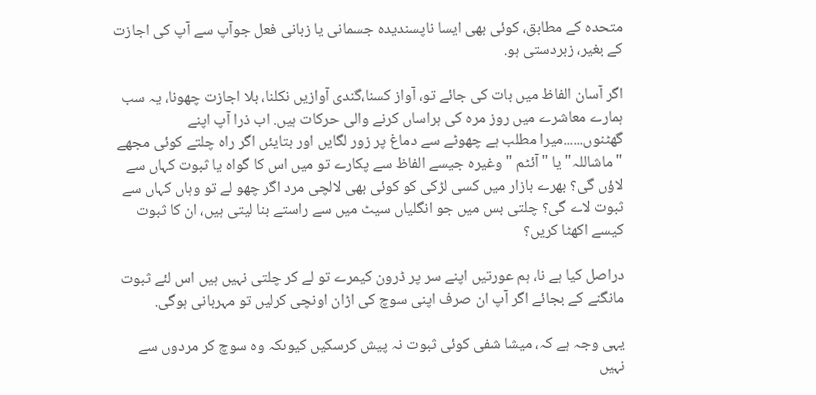متحدہ کے مطابق، کوئی بھی ایسا ناپسندیدہ جسمانی یا زبانی فعل جوآپ سے آپ کی اجازت کے بغیر، زبردستی ہو.

اگر آسان الفاظ میں بات کی جائے تو، آواز کسنا،گندی آوازیں نکلنا، بلا اجازت چھونا، یہ سب ہمارے معاشرے میں روز مرہ کی ہراساں کرنے والی حرکات ہیں. اب ذرا آپ اپنے گھٹنوں......میرا مطلب ہے چھوٹے سے دماغ پر زور لگایں اور بتایئں اگر راہ چلتے کوئی مجھے "ماشاللہ" یا "آئٹم " وغیرہ جیسے الفاظ سے پکارے تو میں اس کا گواہ یا ثبوت کہاں سے لاؤں گی؟ بھرے بازار میں کسی لڑکی کو کوئی بھی لالچی مرد اگر چھو لے تو وہاں کہاں سے ثبوت لاے گی؟ چلتی بس میں جو انگلیاں سیٹ میں سے راستے بنا لیتی ہیں، ان کا ثبوت کیسے اکھٹا کریں؟

دراصل کیا ہے نا، ہم عورتیں اپنے سر پر ڈرون کیمرے تو لے کر چلتی نہیں ہیں اس لئے ثبوت مانگنے کے بجائے اگر آپ ان صرف اپنی سوچ کی اڑان اونچی کرلیں تو مہربانی ہوگی.

یہی وجہ ہے کہ، میشا شفی کوئی ثبوت نہ پیش کرسکیں کیوںکہ وہ سوچ کر مردوں سے نہیں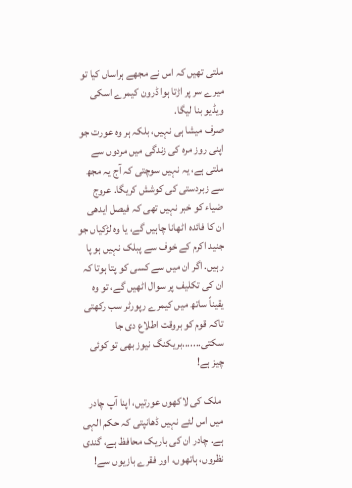ملتی تھیں کہ اس نے مجھے ہراساں کیا تو میرے سر پر اڑتا ہوا ڈرون کیمرے اسکی ویڈیو بنا لیگا.
صرف میشا ہی نہیں، بلکہ ہر وہ عورت جو اپنی روز مرہ کی زندگی میں مردوں سے ملتی ہے، یہ نہیں سوچتی کہ آج یہ مجھ سے زبردستی کی کوشش کریگا. عروج ضیاء کو خبر نہیں تھی کہ فیصل ایدھی ان کا فائدہ اٹھانا چاہیں گے، یا وہ لڑکیاں جو جنید اکرم کے خوف سے پبلک نہیں ہو پا رہیں. اگر ان میں سے کسی کو پتا ہوتا کہ ان کی تکلیف پر سوال اٹھیں گے، تو وہ یقیناً ساتھ میں کیمرے رپورٹر سب رکھتی تاکہ قوم کو بروقت اطلاع دی جا سکتی.......بریکنگ نیوز بھی تو کوئی چیز ہے!

 ملک کی لاکھوں عورتیں، اپنا آپ چادر میں اس لئے نہیں ڈھانپتی کہ حکم الہی ہے. چادر ان کی باریک محافظ ہے، گندی نظروں، ہاتھوں، اور فقرے بازیوں سے!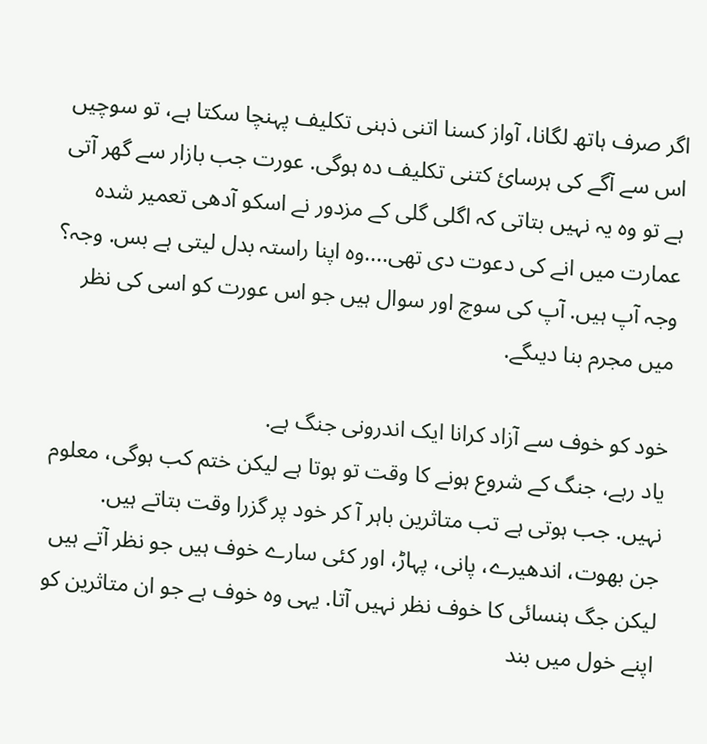اگر صرف ہاتھ لگانا، آواز کسنا اتنی ذہنی تکلیف پہنچا سکتا ہے، تو سوچیں اس سے آگے کی ہرسائ کتنی تکلیف دہ ہوگی. عورت جب بازار سے گھر آتی ہے تو وہ یہ نہیں بتاتی کہ اگلی گلی کے مزدور نے اسکو آدھی تعمیر شدہ عمارت میں انے کی دعوت دی تھی....وہ اپنا راستہ بدل لیتی ہے بس. وجہ؟
وجہ آپ ہیں. آپ کی سوچ اور سوال ہیں جو اس عورت کو اسی کی نظر میں مجرم بنا دیںگے.

خود کو خوف سے آزاد کرانا ایک اندرونی جنگ ہے.
یاد رہے، جنگ کے شروع ہونے کا وقت تو ہوتا ہے لیکن ختم کب ہوگی، معلوم نہیں. جب ہوتی ہے تب متاثرین باہر آ کر خود پر گزرا وقت بتاتے ہیں.
جن بھوت، اندھیرے، پانی، پہاڑ، اور کئی سارے خوف ہیں جو نظر آتے ہیں لیکن جگ ہنسائی کا خوف نظر نہیں آتا. یہی وہ خوف ہے جو ان متاثرین کو اپنے خول میں بند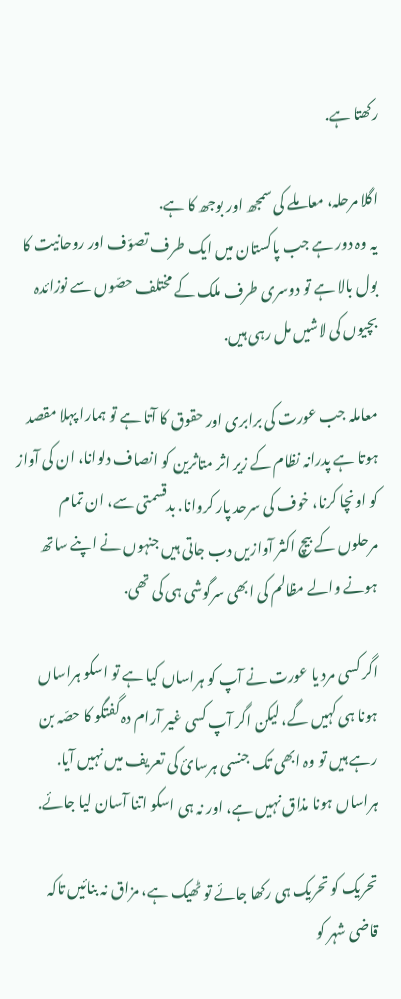رکھتا ہے.

اگلا مرحلہ، معاملے کی سمجھ اور بوجھ کا ہے.
یہ وہ دور ہے جب پاکستان میں ایک طرف تصوّف اور روحانیت کا بول بالا ہے تو دوسری طرف ملک کے مختلف حصّوں سے نوزائدہ بچیوں کی لاشیں مل رہی ہیں.

معاملہ جب عورت کی برابری اور حقوق کا آتا ہے تو ہمارا پہلا مقصد ہوتا ہے پدرانہ نظام کے زیر اثر متاثرین کو انصاف دلوانا، ان کی آواز کو اونچا کرنا، خوف کی سرحد پار کروانا. بدقسمتی سے، ان تمام مرحلوں کے بیچ اکثر آوازیں دب جاتی ہیں جنہوں نے اپنے ساتھ ہونے والے مظالم کی ابھی سرگوشی ہی کی تھی.

اگر کسی مرد یا عورت نے آپ کو ہراساں کیا ہے تو اسکو ہراساں ہونا ہی کہیں گے، لیکن اگر آپ کسی غیر آرام دہ گفتگو کا حصّہ بن رہے ہیں تو وہ ابھی تک جنسی ہرسائ کی تعریف میں نہیں آیا. ہراساں ہونا مذاق نہیں ہے، اور نہ ہی اسکو اتنا آسان لیا جائے.

تحریک کو تحریک ہی رکھا جائے تو ٹھیک ہے، مزاق نہ بنائیں تاکہ قاضی شہر کو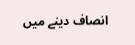انصاف دینے میں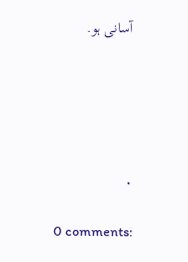آسانی ہو.





٠

0 comments: